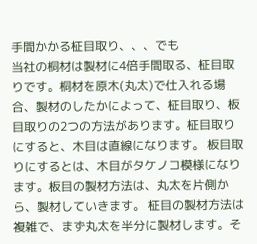手間かかる柾目取り、、、でも
当社の桐材は製材に4倍手間取る、柾目取りです。桐材を原木(丸太)で仕入れる場合、製材のしたかによって、柾目取り、板目取りの2つの方法があります。柾目取りにすると、木目は直線になります。 板目取りにするとは、木目がタケノコ模様になります。板目の製材方法は、丸太を片側から、製材していきます。 柾目の製材方法は複雑で、まず丸太を半分に製材します。そ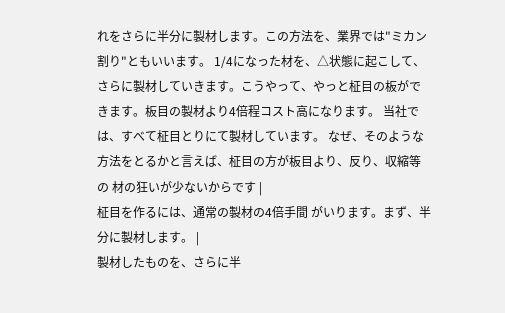れをさらに半分に製材します。この方法を、業界では"ミカン割り"ともいいます。 1/4になった材を、△状態に起こして、さらに製材していきます。こうやって、やっと柾目の板ができます。板目の製材より4倍程コスト高になります。 当社では、すべて柾目とりにて製材しています。 なぜ、そのような方法をとるかと言えば、柾目の方が板目より、反り、収縮等の 材の狂いが少ないからです |
柾目を作るには、通常の製材の4倍手間 がいります。まず、半分に製材します。 |
製材したものを、さらに半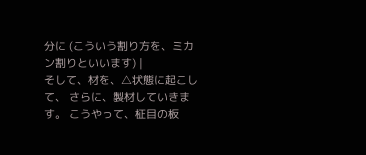分に (こういう割り方を、ミカン割りといいます) |
そして、材を、△状態に起こして、 さらに、製材していきます。 こうやって、柾目の板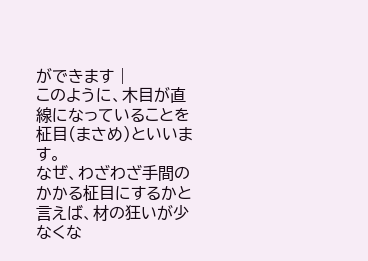ができます |
このように、木目が直線になっていることを柾目(まさめ)といいます。
なぜ、わざわざ手間のかかる柾目にするかと言えば、材の狂いが少なくな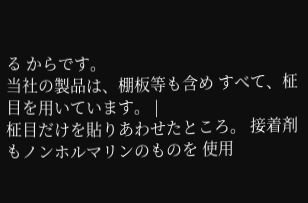る からです。
当社の製品は、棚板等も含め すべて、柾目を用いています。 |
柾目だけを貼りあわせたところ。 接着剤もノンホルマリンのものを 使用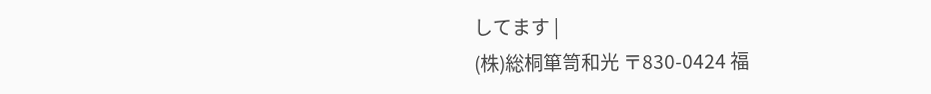してます |
(株)総桐箪笥和光 〒830-0424 福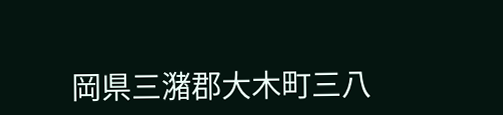岡県三潴郡大木町三八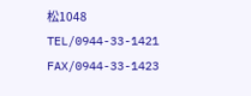松1048
TEL/0944-33-1421 FAX/0944-33-1423